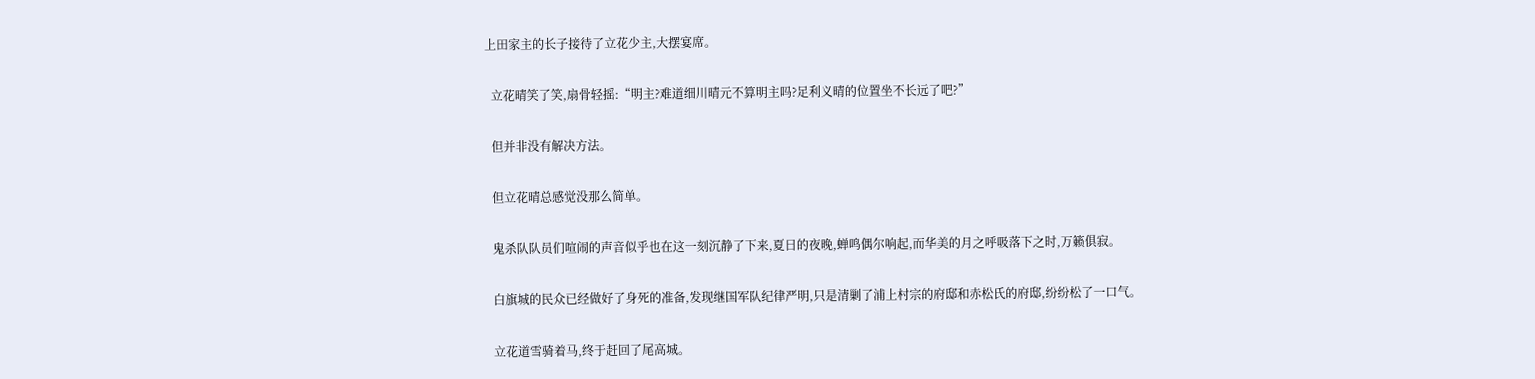上田家主的长子接待了立花少主,大摆宴席。

  立花晴笑了笑,扇骨轻摇:“明主?难道细川晴元不算明主吗?足利义晴的位置坐不长远了吧?”

  但并非没有解决方法。

  但立花晴总感觉没那么简单。

  鬼杀队队员们喧闹的声音似乎也在这一刻沉静了下来,夏日的夜晚,蝉鸣偶尔响起,而华美的月之呼吸落下之时,万籁俱寂。

  白旗城的民众已经做好了身死的准备,发现继国军队纪律严明,只是清剿了浦上村宗的府邸和赤松氏的府邸,纷纷松了一口气。

  立花道雪骑着马,终于赶回了尾高城。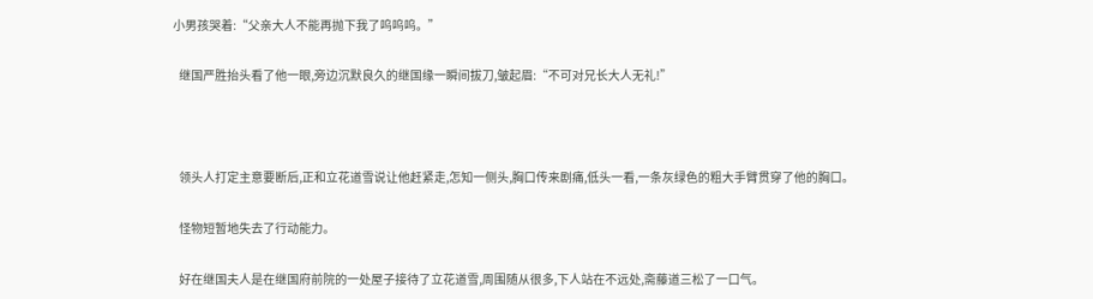小男孩哭着:“父亲大人不能再抛下我了呜呜呜。”

  继国严胜抬头看了他一眼,旁边沉默良久的继国缘一瞬间拔刀,皱起眉:“不可对兄长大人无礼!”



  领头人打定主意要断后,正和立花道雪说让他赶紧走,怎知一侧头,胸口传来剧痛,低头一看,一条灰绿色的粗大手臂贯穿了他的胸口。

  怪物短暂地失去了行动能力。

  好在继国夫人是在继国府前院的一处屋子接待了立花道雪,周围随从很多,下人站在不远处,斋藤道三松了一口气。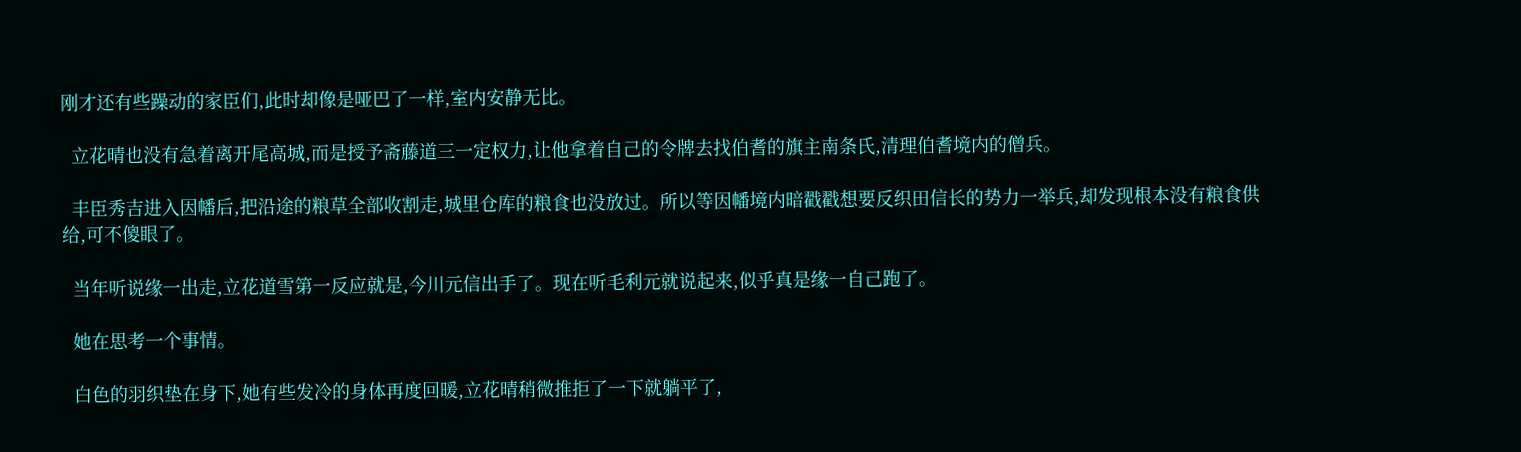刚才还有些躁动的家臣们,此时却像是哑巴了一样,室内安静无比。

  立花晴也没有急着离开尾高城,而是授予斋藤道三一定权力,让他拿着自己的令牌去找伯耆的旗主南条氏,清理伯耆境内的僧兵。

  丰臣秀吉进入因幡后,把沿途的粮草全部收割走,城里仓库的粮食也没放过。所以等因幡境内暗戳戳想要反织田信长的势力一举兵,却发现根本没有粮食供给,可不傻眼了。

  当年听说缘一出走,立花道雪第一反应就是,今川元信出手了。现在听毛利元就说起来,似乎真是缘一自己跑了。

  她在思考一个事情。

  白色的羽织垫在身下,她有些发冷的身体再度回暖,立花晴稍微推拒了一下就躺平了,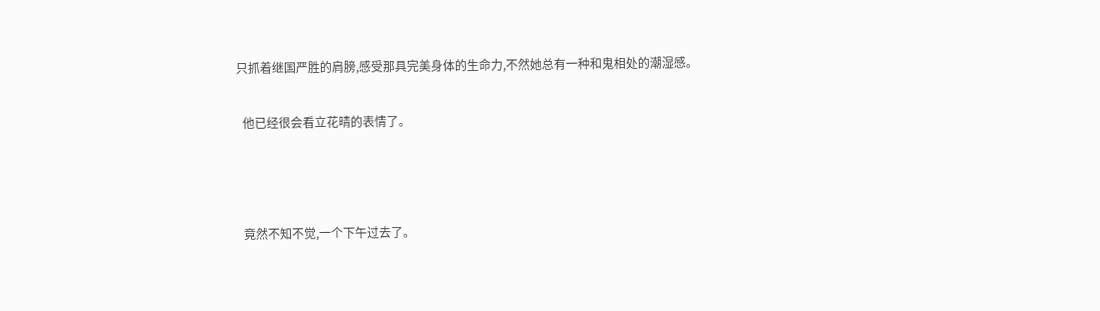只抓着继国严胜的肩膀,感受那具完美身体的生命力,不然她总有一种和鬼相处的潮湿感。

  他已经很会看立花晴的表情了。



  竟然不知不觉,一个下午过去了。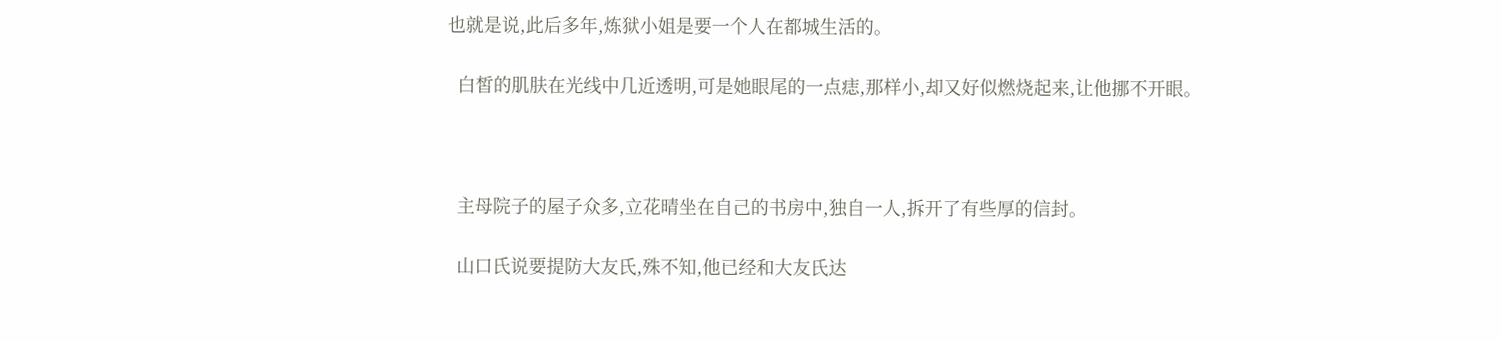也就是说,此后多年,炼狱小姐是要一个人在都城生活的。

  白皙的肌肤在光线中几近透明,可是她眼尾的一点痣,那样小,却又好似燃烧起来,让他挪不开眼。



  主母院子的屋子众多,立花晴坐在自己的书房中,独自一人,拆开了有些厚的信封。

  山口氏说要提防大友氏,殊不知,他已经和大友氏达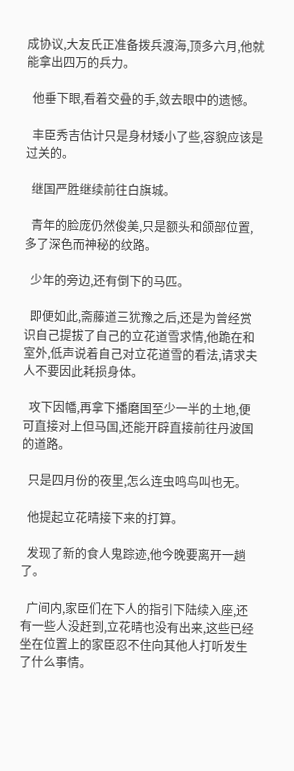成协议,大友氏正准备拨兵渡海,顶多六月,他就能拿出四万的兵力。

  他垂下眼,看着交叠的手,敛去眼中的遗憾。

  丰臣秀吉估计只是身材矮小了些,容貌应该是过关的。

  继国严胜继续前往白旗城。

  青年的脸庞仍然俊美,只是额头和颌部位置,多了深色而神秘的纹路。

  少年的旁边,还有倒下的马匹。

  即便如此,斋藤道三犹豫之后,还是为曾经赏识自己提拔了自己的立花道雪求情,他跪在和室外,低声说着自己对立花道雪的看法,请求夫人不要因此耗损身体。

  攻下因幡,再拿下播磨国至少一半的土地,便可直接对上但马国,还能开辟直接前往丹波国的道路。

  只是四月份的夜里,怎么连虫鸣鸟叫也无。

  他提起立花晴接下来的打算。

  发现了新的食人鬼踪迹,他今晚要离开一趟了。

  广间内,家臣们在下人的指引下陆续入座,还有一些人没赶到,立花晴也没有出来,这些已经坐在位置上的家臣忍不住向其他人打听发生了什么事情。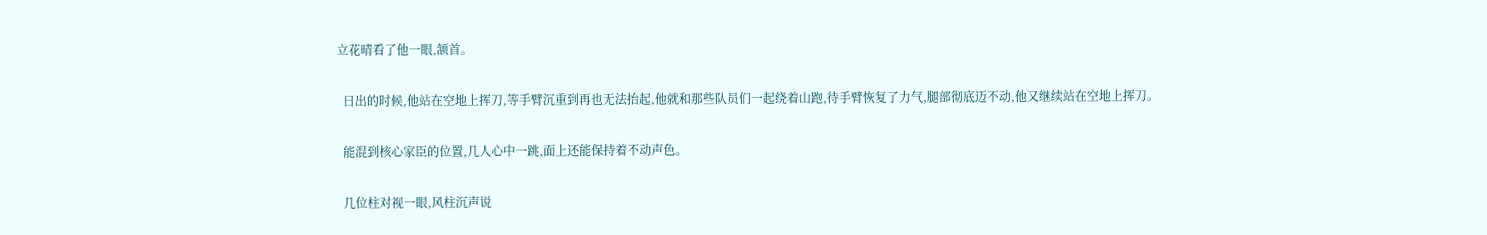立花晴看了他一眼,颔首。

  日出的时候,他站在空地上挥刀,等手臂沉重到再也无法抬起,他就和那些队员们一起绕着山跑,待手臂恢复了力气,腿部彻底迈不动,他又继续站在空地上挥刀。

  能混到核心家臣的位置,几人心中一跳,面上还能保持着不动声色。

  几位柱对视一眼,风柱沉声说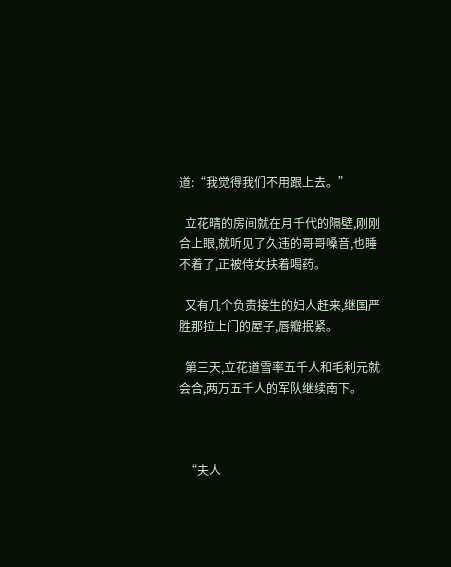道:“我觉得我们不用跟上去。”

  立花晴的房间就在月千代的隔壁,刚刚合上眼,就听见了久违的哥哥嗓音,也睡不着了,正被侍女扶着喝药。

  又有几个负责接生的妇人赶来,继国严胜那拉上门的屋子,唇瓣抿紧。

  第三天,立花道雪率五千人和毛利元就会合,两万五千人的军队继续南下。



  “夫人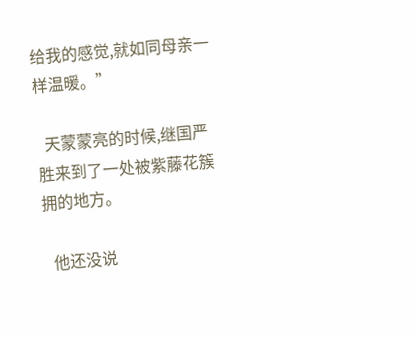给我的感觉,就如同母亲一样温暖。”

  天蒙蒙亮的时候,继国严胜来到了一处被紫藤花簇拥的地方。

  他还没说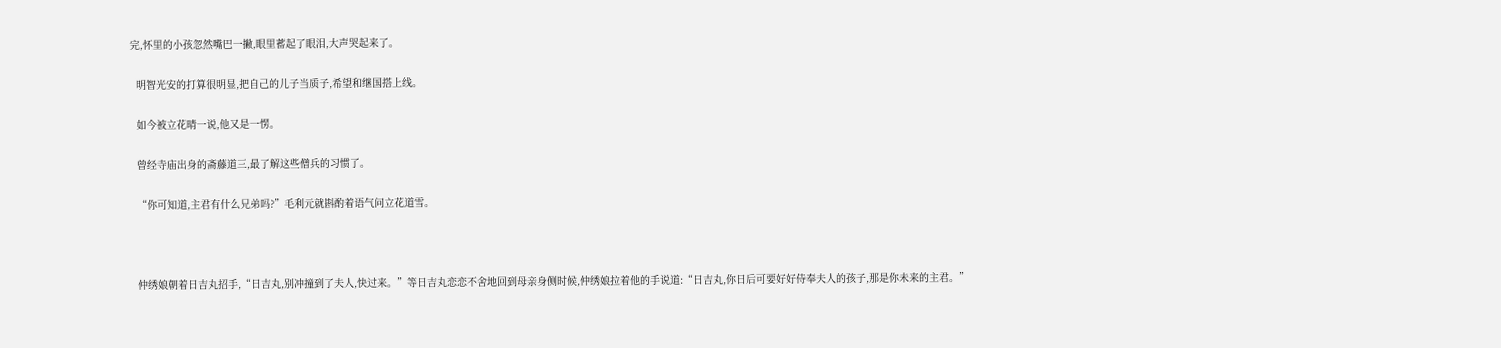完,怀里的小孩忽然嘴巴一撇,眼里蓄起了眼泪,大声哭起来了。

  明智光安的打算很明显,把自己的儿子当质子,希望和继国搭上线。

  如今被立花晴一说,他又是一愣。

  曾经寺庙出身的斋藤道三,最了解这些僧兵的习惯了。

  “你可知道,主君有什么兄弟吗?”毛利元就斟酌着语气问立花道雪。



  仲绣娘朝着日吉丸招手,“日吉丸,别冲撞到了夫人,快过来。”等日吉丸恋恋不舍地回到母亲身侧时候,仲绣娘拉着他的手说道:“日吉丸,你日后可要好好侍奉夫人的孩子,那是你未来的主君。”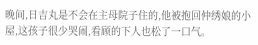晚间,日吉丸是不会在主母院子住的,他被抱回仲绣娘的小屋,这孩子很少哭闹,看顾的下人也松了一口气。